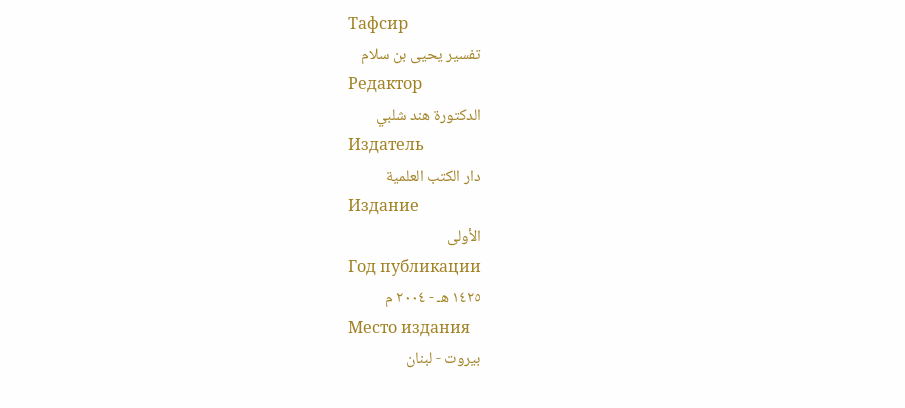Тафсир
تفسير يحيى بن سلام
Редактор
الدكتورة هند شلبي
Издатель
دار الكتب العلمية
Издание
الأولى
Год публикации
١٤٢٥ هـ - ٢٠٠٤ م
Место издания
بيروت - لبنان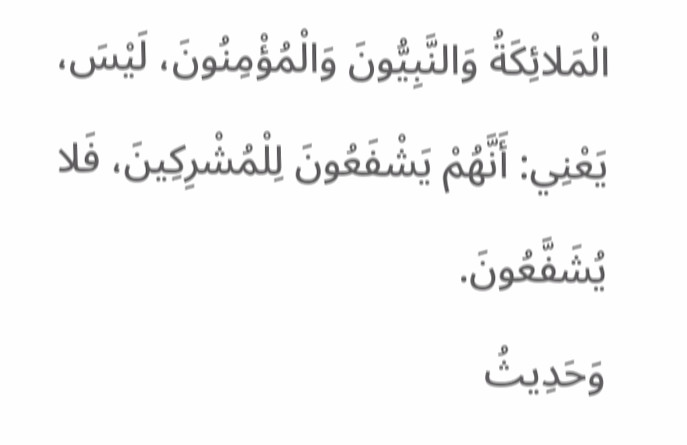الْمَلائِكَةُ وَالنَّبِيُّونَ وَالْمُؤْمِنُونَ، لَيْسَ، يَعْنِي: أَنَّهُمْ يَشْفَعُونَ لِلْمُشْرِكِينَ، فَلا يُشَفَّعُونَ.
وَحَدِيثُ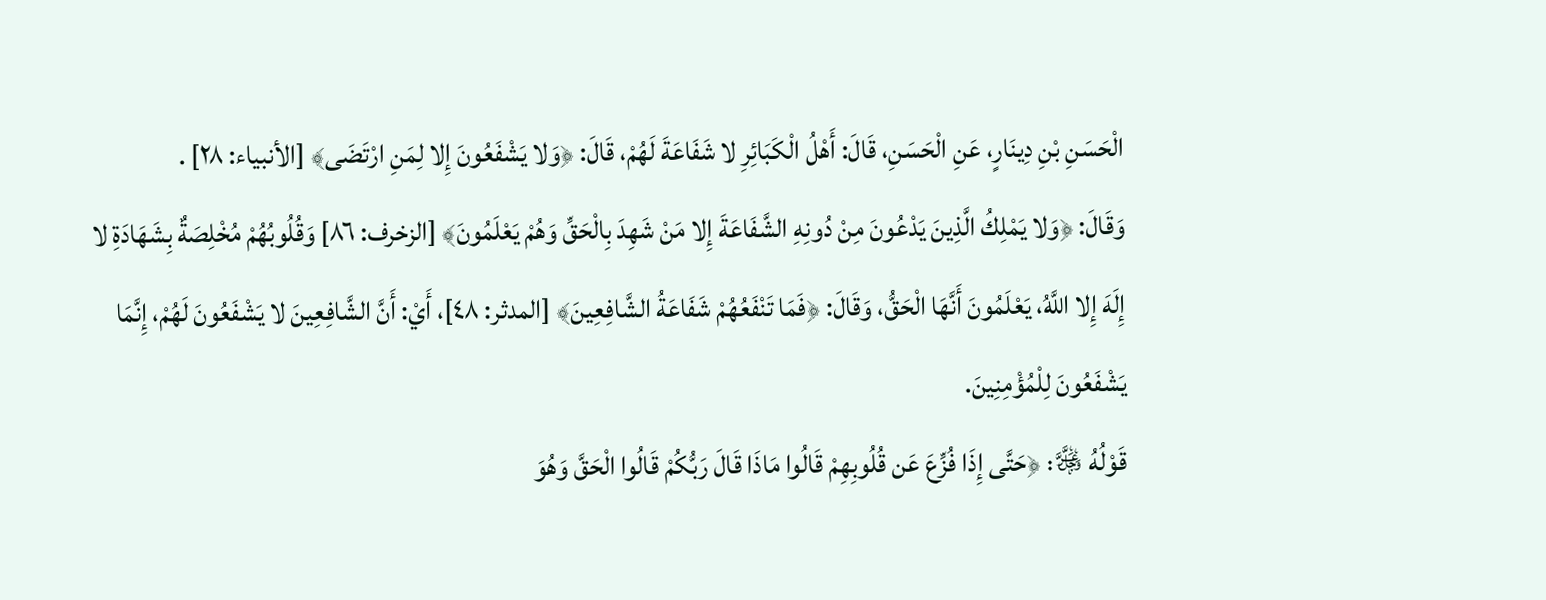الْحَسَنِ بْنِ دِينَارٍ، عَنِ الْحَسَنِ، قَالَ: أَهْلُ الْكَبَائِرِ لا شَفَاعَةَ لَهُمْ، قَالَ: ﴿وَلا يَشْفَعُونَ إِلا لِمَنِ ارْتَضَى﴾ [الأنبياء: ٢٨] .
وَقَالَ: ﴿وَلا يَمْلِكُ الَّذِينَ يَدْعُونَ مِنْ دُونِهِ الشَّفَاعَةَ إِلا مَنْ شَهِدَ بِالْحَقِّ وَهُمْ يَعْلَمُونَ﴾ [الزخرف: ٨٦] وَقُلُوبُهُمْ مُخْلِصَةٌ بِشَهَادَةِ لا إِلَهَ إِلا اللَّهُ، يَعْلَمُونَ أَنَّهَا الْحَقُّ، وَقَالَ: ﴿فَمَا تَنْفَعُهُمْ شَفَاعَةُ الشَّافِعِينَ﴾ [المدثر: ٤٨]، أَيْ: أَنَّ الشَّافِعِينَ لا يَشْفَعُونَ لَهُمْ، إِنَّمَا يَشْفَعُونَ لِلْمُؤْمِنِينَ.
قَوْلُهُ ﷿: ﴿حَتَّى إِذَا فُزِّعَ عَن قُلُوبِهِمْ قَالُوا مَاذَا قَالَ رَبُّكُمْ قَالُوا الْحَقَّ وَهُوَ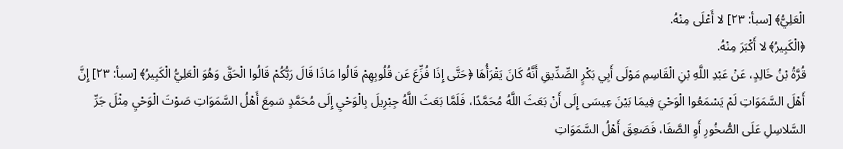الْعَلِيُّ﴾ [سبأ: ٢٣] لا أَعْلَى مِنْهُ.
﴿الْكَبِيرُ﴾ لا أَكْبَرَ مِنْهُ.
قُرَّةُ بْنُ خَالِدٍ، عَنْ عَبْدِ اللَّهِ بْنِ الْقَاسِمِ مَوْلَى أَبِي بَكْرٍ الصِّدِّيقِ أَنَّهُ كَانَ يَقْرَأُهَا ﴿حَتَّى إِذَا فُزِّعَ عَن قُلُوبِهِمْ قَالُوا مَاذَا قَالَ رَبُّكُمْ قَالُوا الْحَقَّ وَهُوَ الْعَلِيُّ الْكَبِيرُ﴾ [سبأ: ٢٣] إِنَّ أَهْلَ السَّمَوَاتِ لَمْ يَسْمَعُوا الْوَحْيَ فِيمَا بَيْنَ عِيسَى إِلَى أَنْ بَعَثَ اللَّهُ مُحَمَّدًا، فَلَمَّا بَعَثَ اللَّهُ جِبْرِيلَ بِالْوَحْيِ إِلَى مُحَمَّدٍ سَمِعَ أَهْلُ السَّمَوَاتِ صَوْتَ الْوَحْيِ مِثْلَ جَرِّ السَّلاسِلِ عَلَى الصُّخُورِ أَوِ الصَّفَا، فَصَعِقَ أَهْلُ السَّمَوَاتِ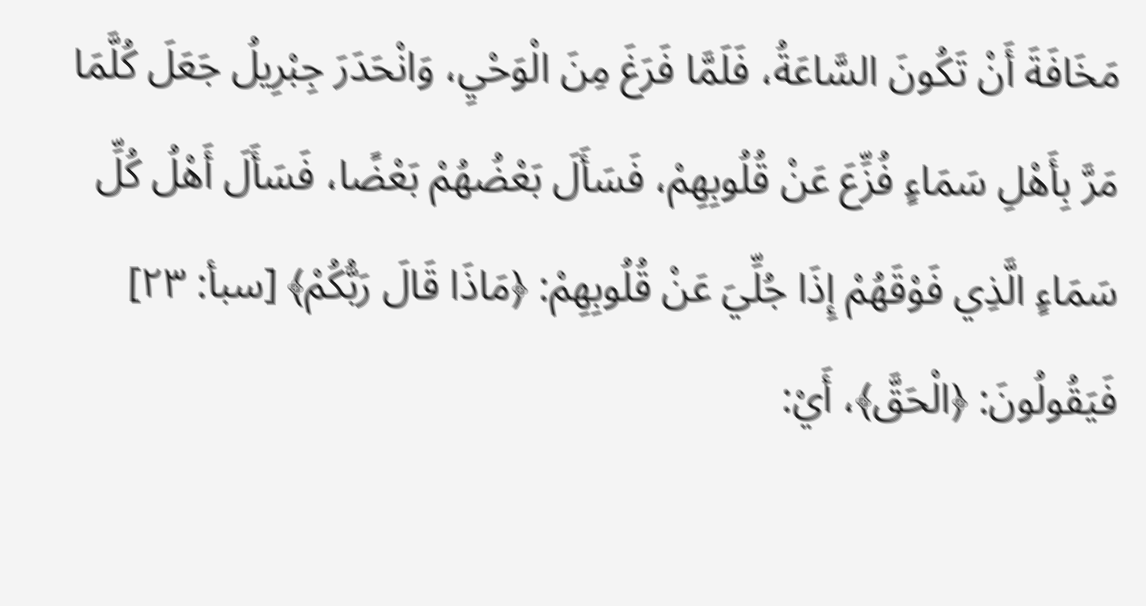مَخَافَةَ أَنْ تَكُونَ السَّاعَةُ، فَلَمَّا فَرَغَ مِنَ الْوَحْيِ، وَانْحَدَرَ جِبْرِيلُ جَعَلَ كُلَّمَا مَرَّ بِأَهْلِ سَمَاءٍ فُزِّعَ عَنْ قُلُوبِهِمْ، فَسَأَلَ بَعْضُهُمْ بَعْضًا، فَسَأَلَ أَهْلُ كُلِّ سَمَاءٍ الَّذِي فَوْقَهُمْ إِذَا جُلِّيَ عَنْ قُلُوبِهِمْ: ﴿مَاذَا قَالَ رَبُّكُمْ﴾ [سبأ: ٢٣] فَيَقُولُونَ: ﴿الْحَقَّ﴾، أَيْ: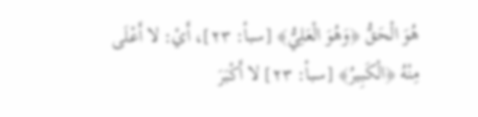هُوَ الْحَقُّ ﴿وَهُوَ الْعَلِيُّ﴾ [سبأ: ٢٣]، أَيْ: لا أَعْلَى مِنْهُ ﴿الْكَبِيرُ﴾ [سبأ: ٢٣] لا أَكْبَرَ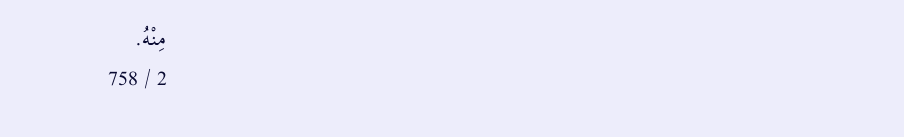مِنْهُ.
2 / 758